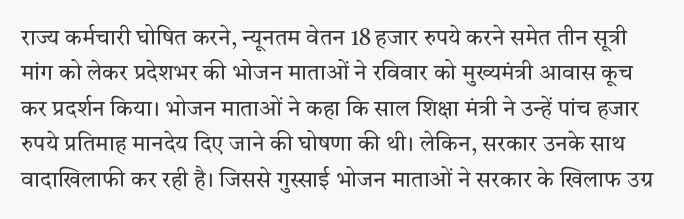राज्य कर्मचारी घोषित करने, न्यूनतम वेतन 18 हजार रुपये करने समेत तीन सूत्री मांग को लेकर प्रदेशभर की भोजन माताओं ने रविवार को मुख्यमंत्री आवास कूच कर प्रदर्शन किया। भोजन माताओं ने कहा कि साल शिक्षा मंत्री ने उन्हें पांच हजार रुपये प्रतिमाह मानदेय दिए जाने की घोषणा की थी। लेकिन, सरकार उनके साथ वादाखिलाफी कर रही है। जिससे गुस्साई भोजन माताओं ने सरकार के खिलाफ उग्र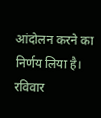आंदोलन करने का निर्णय लिया है।
रविवार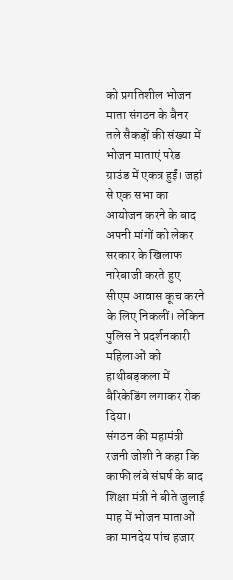को प्रगतिशील भोजन माता संगठन के बैनर तले सैकड़ों की संख्या में भोजन माताएं परेड ग्राउंड में एकत्र हुईं। जहां से एक सभा का आयोजन करने के बाद अपनी मांगों को लेकर सरकार के खिलाफ नारेबाजी करते हुए सीएम आवास कूच करने के लिए निकलीं। लेकिन पुलिस ने प्रदर्शनकारी महिलाओं को हाथीबड़कला में बैरिकेडिंग लगाकर रोक दिया।
संगठन की महामंत्री रजनी जोशी ने कहा कि काफी लंबे संघर्ष के बाद शिक्षा मंत्री ने बीते जुलाई माह में भोजन माताओं का मानदेय पांच हजार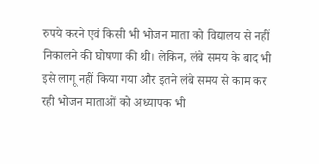रुपये करने एवं किसी भी भोजन माता को विद्यालय से नहीं निकालने की घोषणा की थी। लेकिन, लंबे समय के बाद भी इसे लागू नहीं किया गया और इतने लंबे समय से काम कर रही भोजन माताओं को अध्यापक भी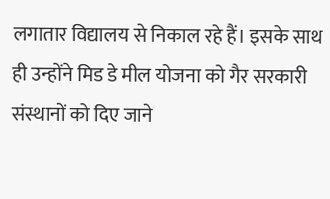लगातार विद्यालय से निकाल रहे हैं। इसके साथ ही उन्होंने मिड डे मील योजना को गैर सरकारी संस्थानों को दिए जाने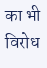का भी विरोध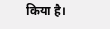किया है।